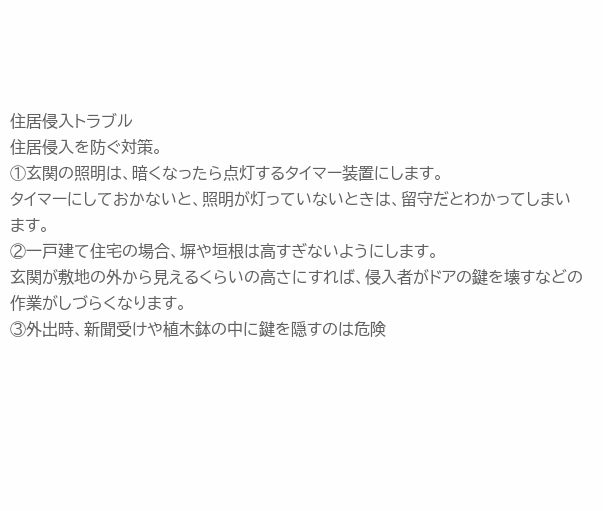住居侵入トラブル
住居侵入を防ぐ対策。
①玄関の照明は、暗くなったら点灯するタイマー装置にします。
タイマーにしておかないと、照明が灯っていないときは、留守だとわかってしまいます。
②一戸建て住宅の場合、塀や垣根は高すぎないようにします。
玄関が敷地の外から見えるくらいの高さにすれば、侵入者がドアの鍵を壊すなどの作業がしづらくなります。
③外出時、新聞受けや植木鉢の中に鍵を隠すのは危険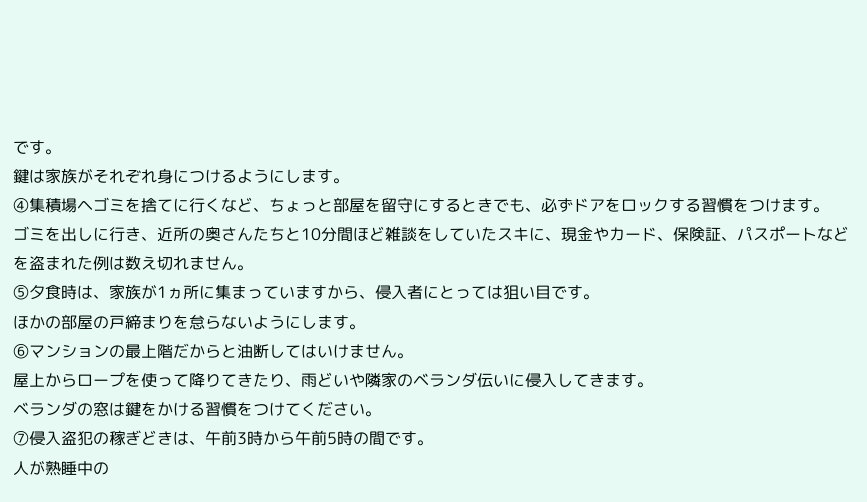です。
鍵は家族がそれぞれ身につけるようにします。
④集積場ヘゴミを捨てに行くなど、ちょっと部屋を留守にするときでも、必ずドアをロックする習慣をつけます。
ゴミを出しに行き、近所の奥さんたちと10分間ほど雑談をしていたスキに、現金やカード、保険証、パスポートなどを盗まれた例は数え切れません。
⑤夕食時は、家族が1ヵ所に集まっていますから、侵入者にとっては狙い目です。
ほかの部屋の戸締まりを怠らないようにします。
⑥マンションの最上階だからと油断してはいけません。
屋上からロープを使って降りてきたり、雨どいや隣家のベランダ伝いに侵入してきます。
ベランダの窓は鍵をかける習慣をつけてください。
⑦侵入盗犯の稼ぎどきは、午前3時から午前5時の間です。
人が熟睡中の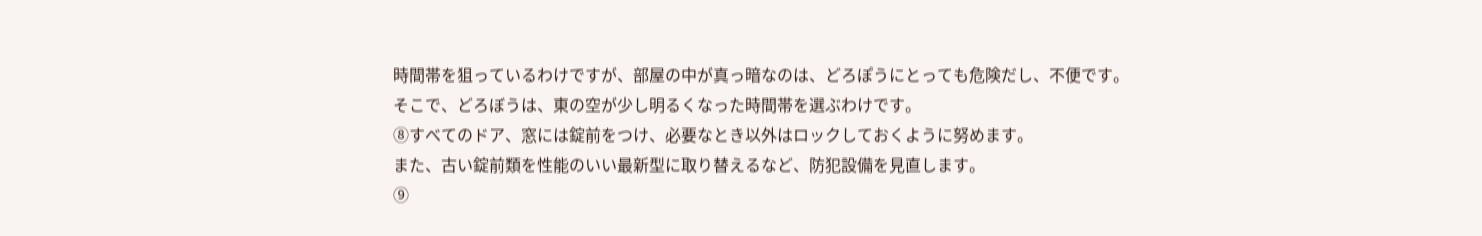時間帯を狙っているわけですが、部屋の中が真っ暗なのは、どろぽうにとっても危険だし、不便です。
そこで、どろぼうは、東の空が少し明るくなった時間帯を選ぶわけです。
⑧すべてのドア、窓には錠前をつけ、必要なとき以外はロックしておくように努めます。
また、古い錠前類を性能のいい最新型に取り替えるなど、防犯設備を見直します。
⑨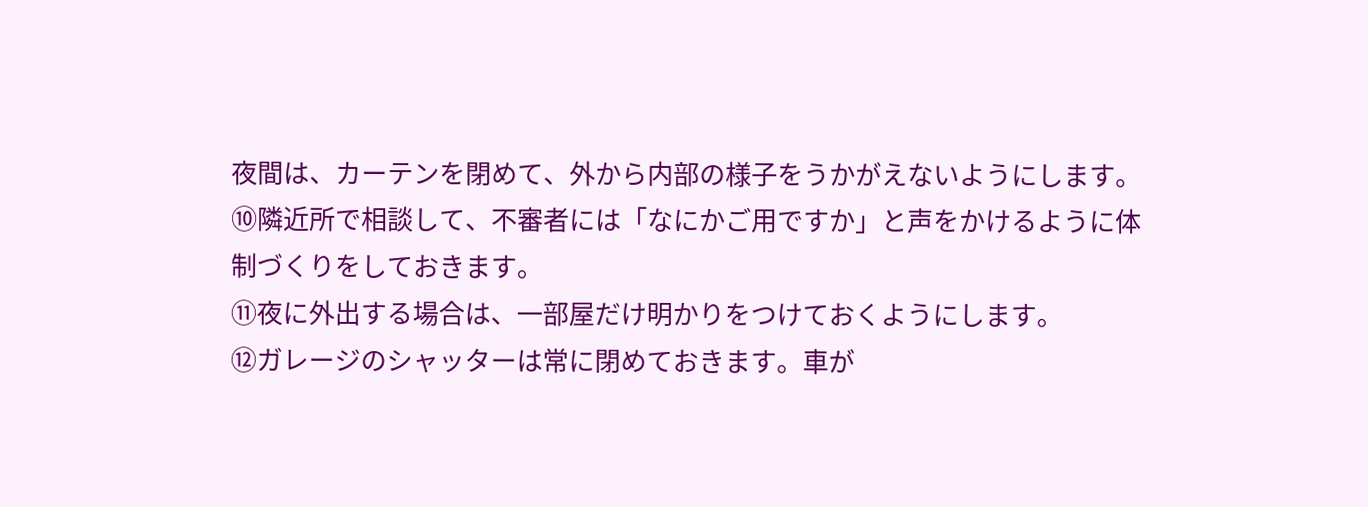夜間は、カーテンを閉めて、外から内部の様子をうかがえないようにします。
⑩隣近所で相談して、不審者には「なにかご用ですか」と声をかけるように体制づくりをしておきます。
⑪夜に外出する場合は、一部屋だけ明かりをつけておくようにします。
⑫ガレージのシャッターは常に閉めておきます。車が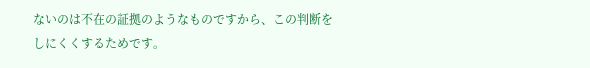ないのは不在の証拠のようなものですから、この判断をしにくくするためです。